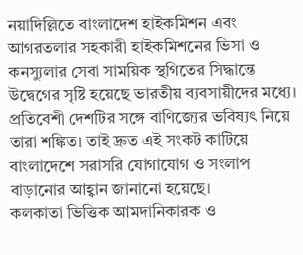নয়াদিল্লিতে বাংলাদেশ হাইকমিশন এবং আগরতলার সহকারী হাইকমিশনের ভিসা ও কনস্যুলার সেবা সাময়িক স্থগিতের সিদ্ধান্তে উদ্বেগের সৃষ্টি হয়েছে ভারতীয় ব্যবসায়ীদের মধ্যে। প্রতিবেশী দেশটির সঙ্গে বাণিজ্যের ভবিষ্যৎ নিয়ে তারা শঙ্কিত। তাই দ্রুত এই সংকট কাটিয়ে বাংলাদেশে সরাসরি যোগাযোগ ও সংলাপ বাড়ানোর আহ্বান জানানো হয়েছে।
কলকাতা ভিত্তিক আমদানিকারক ও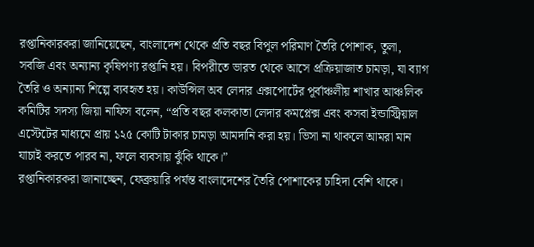রপ্তানিকারকরা জানিয়েছেন, বাংলাদেশ থেকে প্রতি বছর বিপুল পরিমাণ তৈরি পোশাক, তুলা, সবজি এবং অন্যান্য কৃষিপণ্য রপ্তানি হয়। বিপরীতে ভারত থেকে আসে প্রক্রিয়াজাত চামড়া, যা ব্যাগ তৈরি ও অন্যান্য শিল্পে ব্যবহৃত হয়। কাউন্সিল অব লেদার এক্সপোর্টের পূর্বাঞ্চলীয় শাখার আঞ্চলিক কমিটির সদস্য জিয়া নাফিস বলেন, “প্রতি বছর কলকাতা লেদার কমপ্লেক্স এবং কসবা ইন্ডাস্ট্রিয়াল এস্টেটের মাধ্যমে প্রায় ১২৫ কোটি টাকার চামড়া আমদানি করা হয়। ভিসা না থাকলে আমরা মান যাচাই করতে পারব না, ফলে ব্যবসায় ঝুঁকি থাকে।”
রপ্তানিকারকরা জানাচ্ছেন, ফেব্রুয়ারি পর্যন্ত বাংলাদেশের তৈরি পোশাকের চাহিদা বেশি থাকে।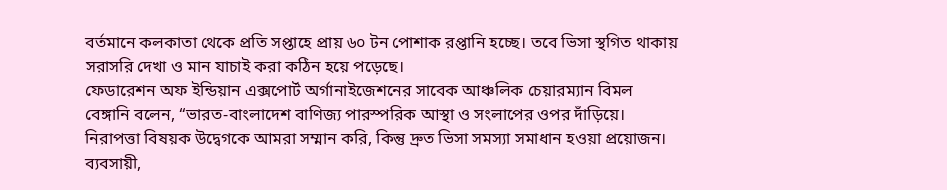বর্তমানে কলকাতা থেকে প্রতি সপ্তাহে প্রায় ৬০ টন পোশাক রপ্তানি হচ্ছে। তবে ভিসা স্থগিত থাকায় সরাসরি দেখা ও মান যাচাই করা কঠিন হয়ে পড়েছে।
ফেডারেশন অফ ইন্ডিয়ান এক্সপোর্ট অর্গানাইজেশনের সাবেক আঞ্চলিক চেয়ারম্যান বিমল বেঙ্গানি বলেন, “ভারত-বাংলাদেশ বাণিজ্য পারস্পরিক আস্থা ও সংলাপের ওপর দাঁড়িয়ে। নিরাপত্তা বিষয়ক উদ্বেগকে আমরা সম্মান করি, কিন্তু দ্রুত ভিসা সমস্যা সমাধান হওয়া প্রয়োজন। ব্যবসায়ী,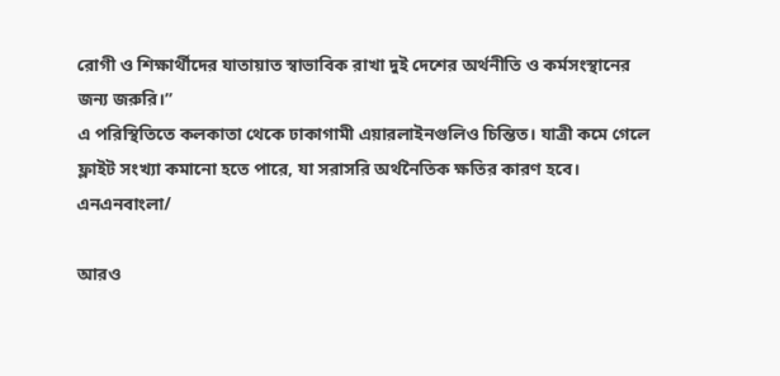রোগী ও শিক্ষার্থীদের যাতায়াত স্বাভাবিক রাখা দুই দেশের অর্থনীতি ও কর্মসংস্থানের জন্য জরুরি।”
এ পরিস্থিতিতে কলকাতা থেকে ঢাকাগামী এয়ারলাইনগুলিও চিন্তিত। যাত্রী কমে গেলে ফ্লাইট সংখ্যা কমানো হতে পারে, যা সরাসরি অর্থনৈতিক ক্ষতির কারণ হবে।
এনএনবাংলা/

আরও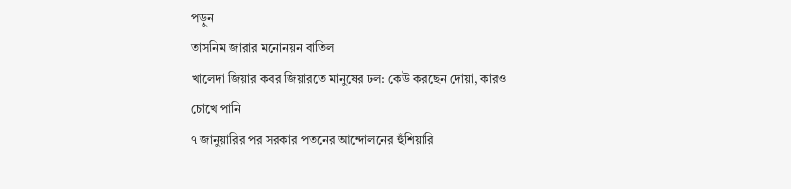পড়ুন
তাসনিম জারার মনোনয়ন বাতিল
খালেদা জিয়ার কবর জিয়ারতে মানুষের ঢল: কেউ করছেন দোয়া, কারও চোখে পানি
৭ জানুয়ারির পর সরকার পতনের আন্দোলনের হুঁশিয়ারি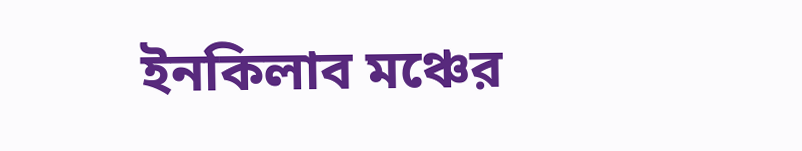ইনকিলাব মঞ্চের